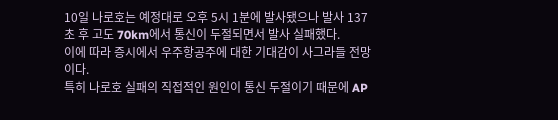10일 나로호는 예정대로 오후 5시 1분에 발사됐으나 발사 137초 후 고도 70km에서 통신이 두절되면서 발사 실패했다.
이에 따라 증시에서 우주항공주에 대한 기대감이 사그라들 전망이다.
특히 나로호 실패의 직접적인 원인이 통신 두절이기 때문에 AP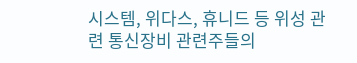시스템, 위다스, 휴니드 등 위성 관련 통신장비 관련주들의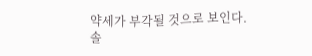약세가 부각될 것으로 보인다.
솔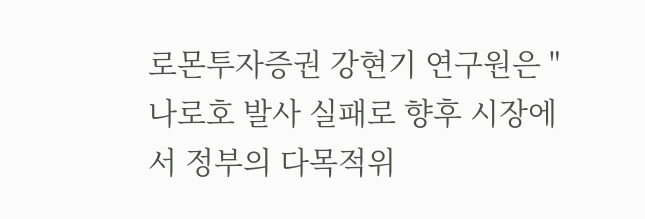로몬투자증권 강현기 연구원은 "나로호 발사 실패로 향후 시장에서 정부의 다목적위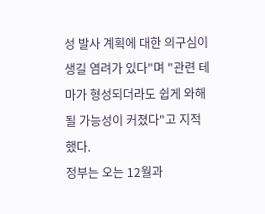성 발사 계획에 대한 의구심이 생길 염려가 있다"며 "관련 테마가 형성되더라도 쉽게 와해될 가능성이 커졌다"고 지적했다.
정부는 오는 12월과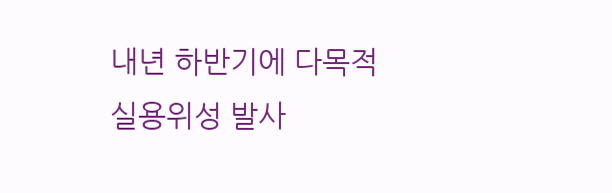내년 하반기에 다목적 실용위성 발사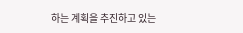하는 계획을 추진하고 있는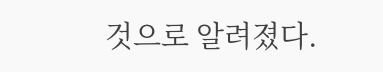것으로 알려졌다.